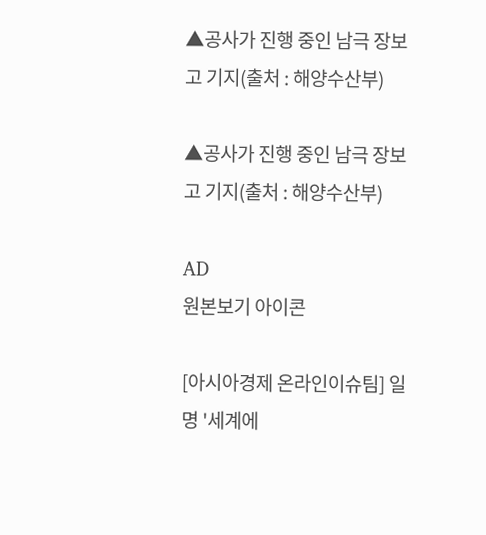▲공사가 진행 중인 남극 장보고 기지(출처 : 해양수산부)

▲공사가 진행 중인 남극 장보고 기지(출처 : 해양수산부)

AD
원본보기 아이콘

[아시아경제 온라인이슈팀] 일명 '세계에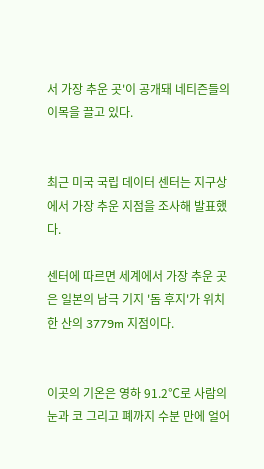서 가장 추운 곳'이 공개돼 네티즌들의 이목을 끌고 있다.


최근 미국 국립 데이터 센터는 지구상에서 가장 추운 지점을 조사해 발표했다.

센터에 따르면 세계에서 가장 추운 곳은 일본의 남극 기지 '돔 후지'가 위치한 산의 3779m 지점이다.


이곳의 기온은 영하 91.2℃로 사람의 눈과 코 그리고 폐까지 수분 만에 얼어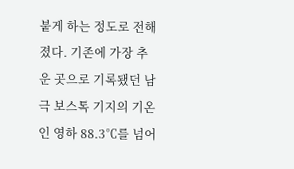붙게 하는 정도로 전해졌다. 기존에 가장 추운 곳으로 기록됐던 남극 보스톡 기지의 기온인 영하 88.3℃를 넘어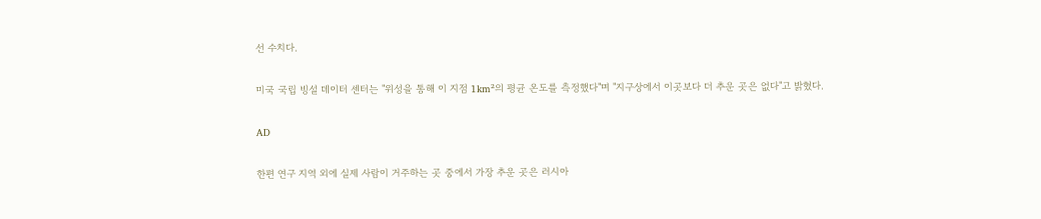선 수치다.

미국 국립 빙설 데이터 센터는 "위성을 통해 이 지점 1km²의 평균 온도를 측정했다"며 "지구상에서 이곳보다 더 추운 곳은 없다"고 밝혔다.

AD

한편 연구 지역 외에 실제 사람이 거주하는 곳 중에서 가장 추운 곳은 러시아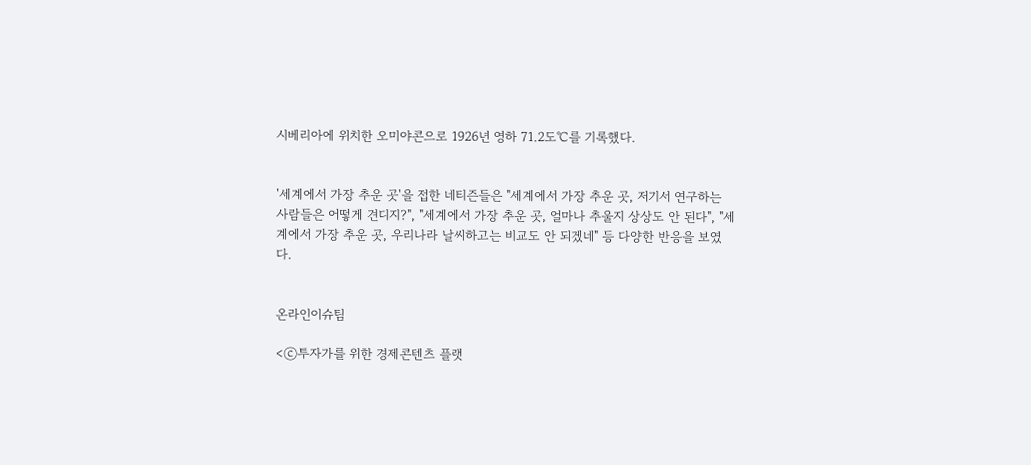시베리아에 위치한 오미야콘으로 1926년 영하 71.2도℃를 기록했다.


'세계에서 가장 추운 곳'을 접한 네티즌들은 "세계에서 가장 추운 곳, 저기서 연구하는 사람들은 어떻게 견디지?", "세계에서 가장 추운 곳, 얼마나 추울지 상상도 안 된다", "세계에서 가장 추운 곳, 우리나라 날씨하고는 비교도 안 되겠네" 등 다양한 반응을 보였다.


온라인이슈팀

<ⓒ투자가를 위한 경제콘텐츠 플랫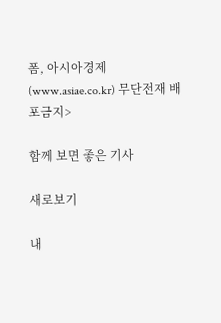폼, 아시아경제(www.asiae.co.kr) 무단전재 배포금지>

함께 보면 좋은 기사

새로보기

내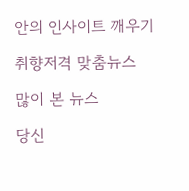안의 인사이트 깨우기

취향저격 맞춤뉴스

많이 본 뉴스

당신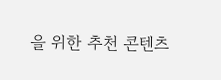을 위한 추천 콘텐츠